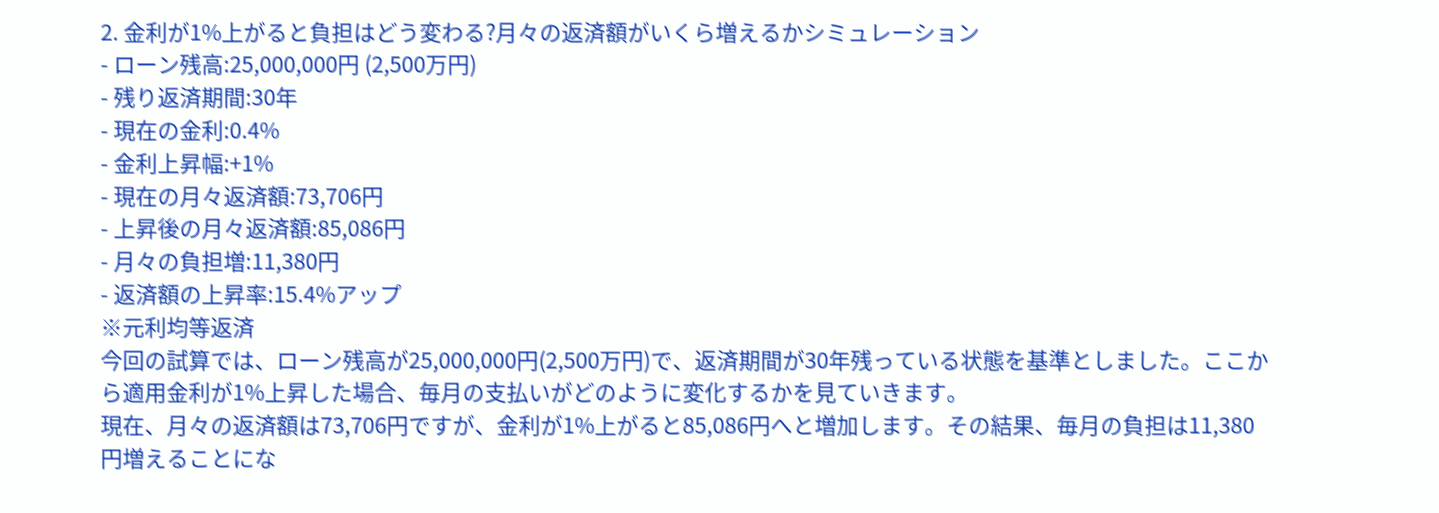2. 金利が1%上がると負担はどう変わる?月々の返済額がいくら増えるかシミュレーション
- ローン残高:25,000,000円 (2,500万円)
- 残り返済期間:30年
- 現在の金利:0.4%
- 金利上昇幅:+1%
- 現在の月々返済額:73,706円
- 上昇後の月々返済額:85,086円
- 月々の負担増:11,380円
- 返済額の上昇率:15.4%アップ
※元利均等返済
今回の試算では、ローン残高が25,000,000円(2,500万円)で、返済期間が30年残っている状態を基準としました。ここから適用金利が1%上昇した場合、毎月の支払いがどのように変化するかを見ていきます。
現在、月々の返済額は73,706円ですが、金利が1%上がると85,086円へと増加します。その結果、毎月の負担は11,380円増えることにな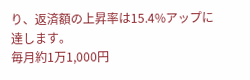り、返済額の上昇率は15.4%アップに達します。
毎月約1万1,000円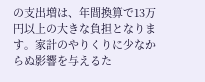の支出増は、年間換算で13万円以上の大きな負担となります。家計のやりくりに少なからぬ影響を与えるた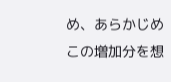め、あらかじめこの増加分を想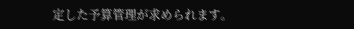定した予算管理が求められます。